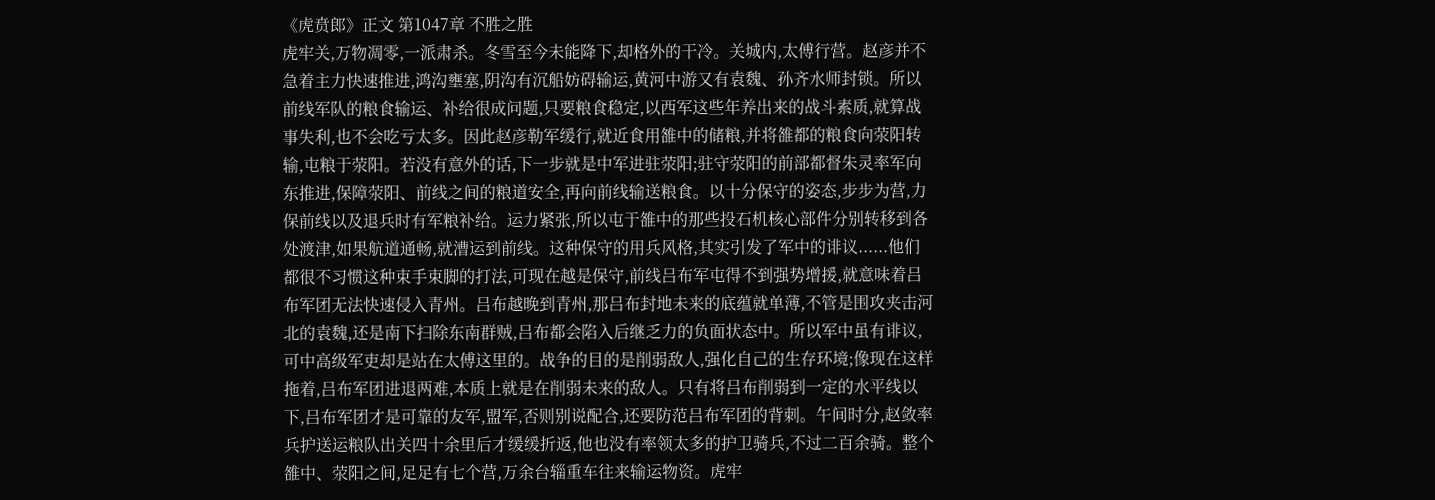《虎贲郎》正文 第1047章 不胜之胜
虎牢关,万物凋零,一派肃杀。冬雪至今未能降下,却格外的干冷。关城内,太傅行营。赵彦并不急着主力快速推进,鸿沟壅塞,阴沟有沉船妨碍输运,黄河中游又有袁魏、孙齐水师封锁。所以前线军队的粮食输运、补给很成问题,只要粮食稳定,以西军这些年养出来的战斗素质,就算战事失利,也不会吃亏太多。因此赵彦勒军缓行,就近食用雒中的储粮,并将雒都的粮食向荥阳转输,屯粮于荥阳。若没有意外的话,下一步就是中军进驻荥阳;驻守荥阳的前部都督朱灵率军向东推进,保障荥阳、前线之间的粮道安全,再向前线输送粮食。以十分保守的姿态,步步为营,力保前线以及退兵时有军粮补给。运力紧张,所以屯于雒中的那些投石机核心部件分别转移到各处渡津,如果航道通畅,就漕运到前线。这种保守的用兵风格,其实引发了军中的诽议......他们都很不习惯这种束手束脚的打法,可现在越是保守,前线吕布军屯得不到强势增援,就意味着吕布军团无法快速侵入青州。吕布越晚到青州,那吕布封地未来的底蕴就单薄,不管是围攻夹击河北的袁魏,还是南下扫除东南群贼,吕布都会陷入后继乏力的负面状态中。所以军中虽有诽议,可中高级军吏却是站在太傅这里的。战争的目的是削弱敌人,强化自己的生存环境;像现在这样拖着,吕布军团进退两难,本质上就是在削弱未来的敌人。只有将吕布削弱到一定的水平线以下,吕布军团才是可靠的友军,盟军,否则别说配合,还要防范吕布军团的背刺。午间时分,赵敛率兵护送运粮队出关四十余里后才缓缓折返,他也没有率领太多的护卫骑兵,不过二百余骑。整个雒中、荥阳之间,足足有七个营,万余台辎重车往来输运物资。虎牢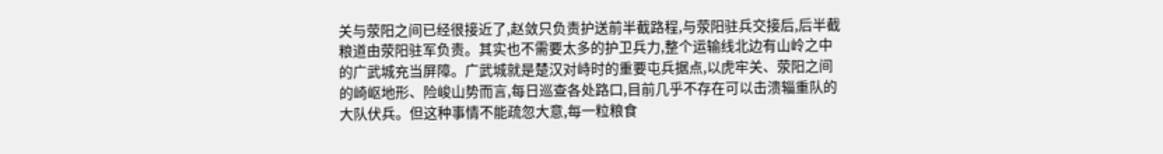关与荥阳之间已经很接近了,赵敛只负责护送前半截路程,与荥阳驻兵交接后,后半截粮道由荥阳驻军负责。其实也不需要太多的护卫兵力,整个运输线北边有山岭之中的广武城充当屏障。广武城就是楚汉对峙时的重要屯兵据点,以虎牢关、荥阳之间的崎岖地形、险峻山势而言,每日巡查各处路口,目前几乎不存在可以击溃辎重队的大队伏兵。但这种事情不能疏忽大意,每一粒粮食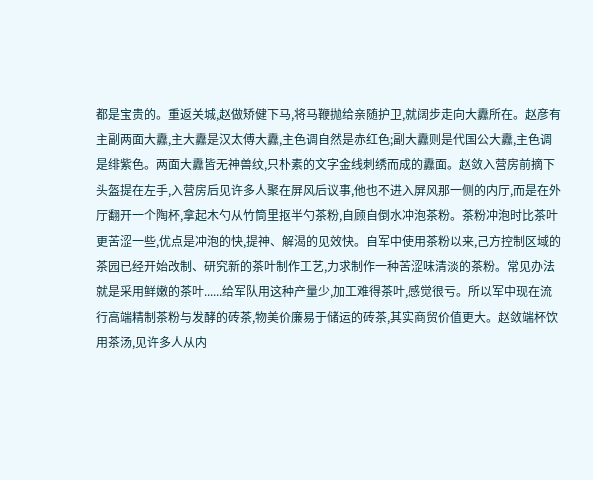都是宝贵的。重返关城,赵做矫健下马,将马鞭抛给亲随护卫,就阔步走向大纛所在。赵彦有主副两面大纛,主大纛是汉太傅大纛,主色调自然是赤红色;副大纛则是代国公大纛,主色调是绯紫色。两面大纛皆无神兽纹,只朴素的文字金线刺绣而成的纛面。赵敛入营房前摘下头盔提在左手,入营房后见许多人聚在屏风后议事,他也不进入屏风那一侧的内厅,而是在外厅翻开一个陶杯,拿起木勺从竹筒里抠半勺茶粉,自顾自倒水冲泡茶粉。茶粉冲泡时比茶叶更苦涩一些,优点是冲泡的快,提神、解渴的见效快。自军中使用茶粉以来,己方控制区域的茶园已经开始改制、研究新的茶叶制作工艺,力求制作一种苦涩味清淡的茶粉。常见办法就是采用鲜嫩的茶叶......给军队用这种产量少,加工难得茶叶,感觉很亏。所以军中现在流行高端精制茶粉与发酵的砖茶,物美价廉易于储运的砖茶,其实商贸价值更大。赵敛端杯饮用茶汤,见许多人从内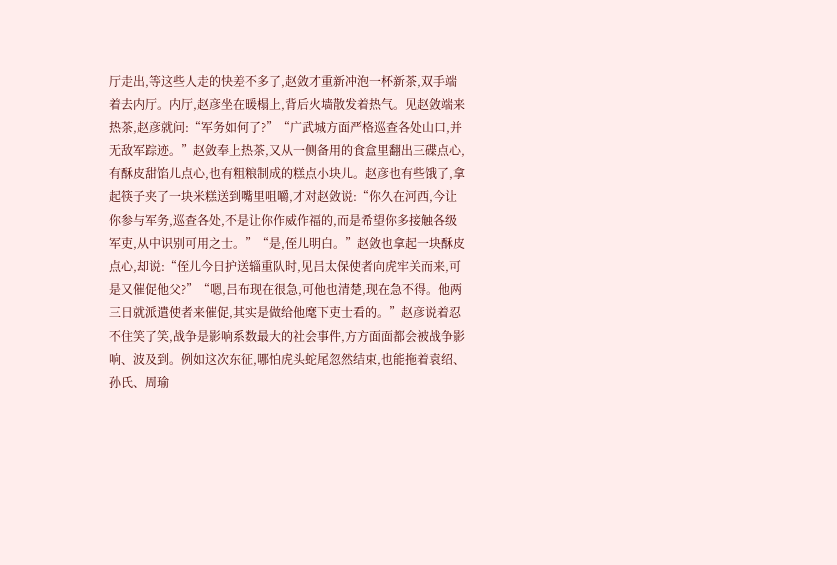厅走出,等这些人走的快差不多了,赵敛才重新冲泡一杯新茶,双手端着去内厅。内厅,赵彦坐在暖榻上,背后火墙散发着热气。见赵敛端来热茶,赵彦就问:“军务如何了?”“广武城方面严格巡查各处山口,并无敌军踪迹。”赵敛奉上热茶,又从一侧备用的食盒里翻出三碟点心,有酥皮甜馅儿点心,也有粗粮制成的糕点小块儿。赵彦也有些饿了,拿起筷子夹了一块米糕送到嘴里咀嚼,才对赵敛说:“你久在河西,今让你参与军务,巡查各处,不是让你作威作福的,而是希望你多接触各级军吏,从中识别可用之士。”“是,侄儿明白。”赵敛也拿起一块酥皮点心,却说:“侄儿今日护送辎重队时,见吕太保使者向虎牢关而来,可是又催促他父?”“嗯,吕布现在很急,可他也清楚,现在急不得。他两三日就派遣使者来催促,其实是做给他麾下吏士看的。”赵彦说着忍不住笑了笑,战争是影响系数最大的社会事件,方方面面都会被战争影响、波及到。例如这次东征,哪怕虎头蛇尾忽然结束,也能拖着袁绍、孙氏、周瑜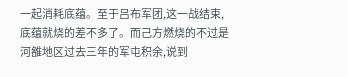一起消耗底蕴。至于吕布军团,这一战结束,底蕴就烧的差不多了。而己方燃烧的不过是河雒地区过去三年的军屯积余,说到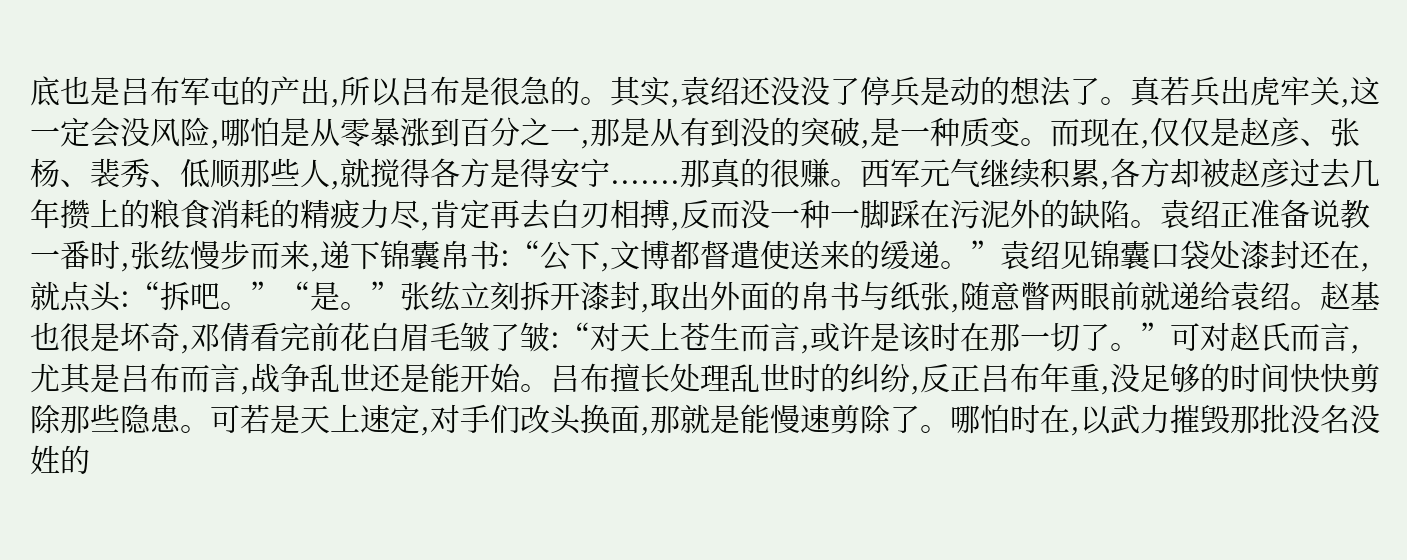底也是吕布军屯的产出,所以吕布是很急的。其实,袁绍还没没了停兵是动的想法了。真若兵出虎牢关,这一定会没风险,哪怕是从零暴涨到百分之一,那是从有到没的突破,是一种质变。而现在,仅仅是赵彦、张杨、裴秀、低顺那些人,就搅得各方是得安宁.......那真的很赚。西军元气继续积累,各方却被赵彦过去几年攒上的粮食消耗的精疲力尽,肯定再去白刃相搏,反而没一种一脚踩在污泥外的缺陷。袁绍正准备说教一番时,张纮慢步而来,递下锦囊帛书:“公下,文博都督遣使送来的缓递。”袁绍见锦囊口袋处漆封还在,就点头:“拆吧。”“是。”张纮立刻拆开漆封,取出外面的帛书与纸张,随意瞥两眼前就递给袁绍。赵基也很是坏奇,邓倩看完前花白眉毛皱了皱:“对天上苍生而言,或许是该时在那一切了。”可对赵氏而言,尤其是吕布而言,战争乱世还是能开始。吕布擅长处理乱世时的纠纷,反正吕布年重,没足够的时间快快剪除那些隐患。可若是天上速定,对手们改头换面,那就是能慢速剪除了。哪怕时在,以武力摧毁那批没名没姓的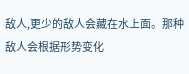敌人,更少的敌人会藏在水上面。那种敌人会根据形势变化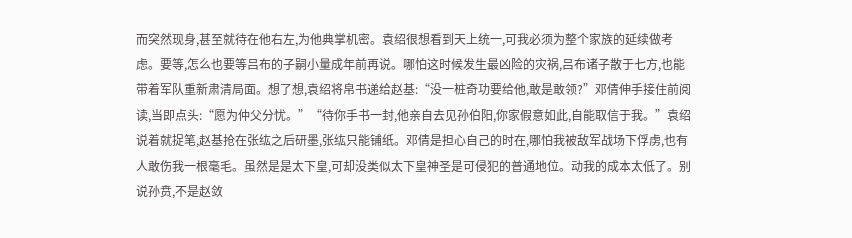而突然现身,甚至就待在他右左,为他典掌机密。袁绍很想看到天上统一,可我必须为整个家族的延续做考虑。要等,怎么也要等吕布的子嗣小量成年前再说。哪怕这时候发生最凶险的灾祸,吕布诸子散于七方,也能带着军队重新肃清局面。想了想,袁绍将帛书递给赵基:“没一桩奇功要给他,敢是敢领?”邓倩伸手接住前阅读,当即点头:“愿为仲父分忧。”“待你手书一封,他亲自去见孙伯阳,你家假意如此,自能取信于我。”袁绍说着就捉笔,赵基抢在张纮之后研墨,张纮只能铺纸。邓倩是担心自己的时在,哪怕我被敌军战场下俘虏,也有人敢伤我一根毫毛。虽然是是太下皇,可却没类似太下皇神圣是可侵犯的普通地位。动我的成本太低了。别说孙贲,不是赵敛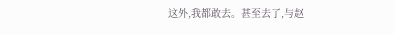这外,我都敢去。甚至去了,与赵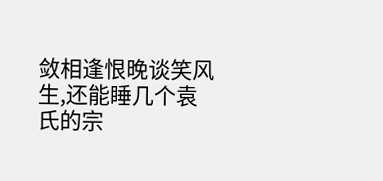敛相逢恨晚谈笑风生,还能睡几个袁氏的宗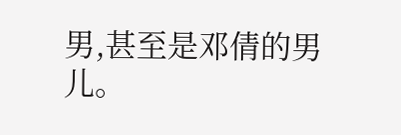男,甚至是邓倩的男儿。